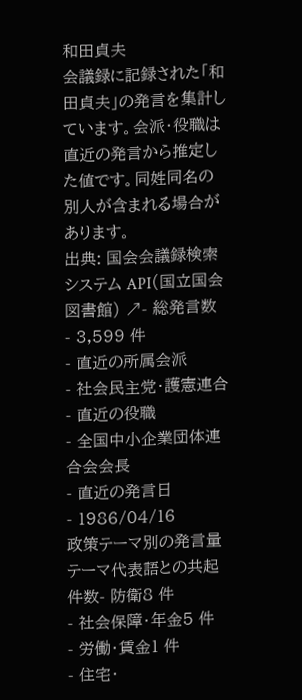和田貞夫
会議録に記録された「和田貞夫」の発言を集計しています。会派・役職は直近の発言から推定した値です。同姓同名の別人が含まれる場合があります。
出典: 国会会議録検索システム API(国立国会図書館) ↗- 総発言数
- 3,599 件
- 直近の所属会派
- 社会民主党・護憲連合
- 直近の役職
- 全国中小企業団体連合会会長
- 直近の発言日
- 1986/04/16
政策テーマ別の発言量
テーマ代表語との共起件数- 防衛8 件
- 社会保障・年金5 件
- 労働・賃金1 件
- 住宅・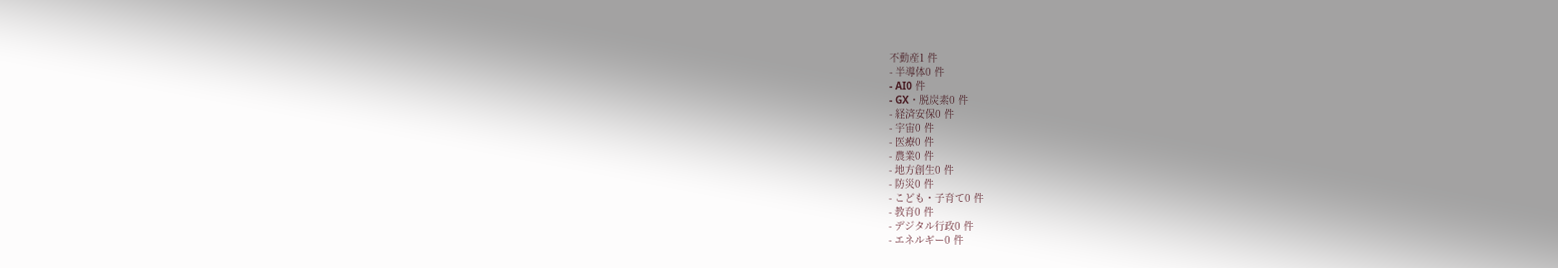不動産1 件
- 半導体0 件
- AI0 件
- GX・脱炭素0 件
- 経済安保0 件
- 宇宙0 件
- 医療0 件
- 農業0 件
- 地方創生0 件
- 防災0 件
- こども・子育て0 件
- 教育0 件
- デジタル行政0 件
- エネルギー0 件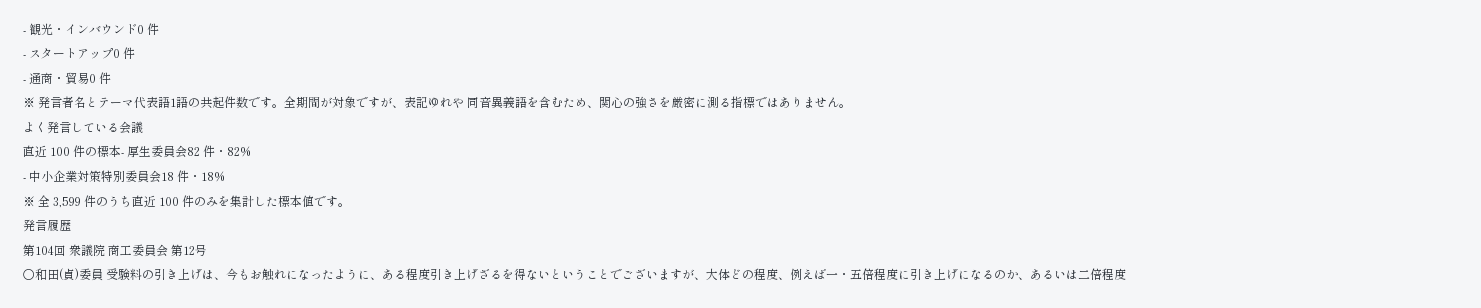- 観光・インバウンド0 件
- スタートアップ0 件
- 通商・貿易0 件
※ 発言者名とテーマ代表語1語の共起件数です。全期間が対象ですが、表記ゆれや 同音異義語を含むため、関心の強さを厳密に測る指標ではありません。
よく発言している会議
直近 100 件の標本- 厚生委員会82 件・82%
- 中小企業対策特別委員会18 件・18%
※ 全 3,599 件のうち直近 100 件のみを集計した標本値です。
発言履歴
第104回 衆議院 商工委員会 第12号
○和田(貞)委員 受験料の引き上げは、今もお触れになったように、ある程度引き上げざるを得ないということでございますが、大体どの程度、例えば一・五倍程度に引き上げになるのか、あるいは二倍程度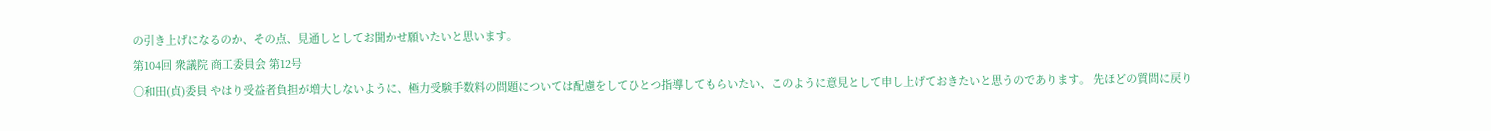の引き上げになるのか、その点、見通しとしてお聞かせ願いたいと思います。
第104回 衆議院 商工委員会 第12号
○和田(貞)委員 やはり受益者負担が増大しないように、極力受験手数料の問題については配慮をしてひとつ指導してもらいたい、このように意見として申し上げておきたいと思うのであります。 先ほどの質問に戻り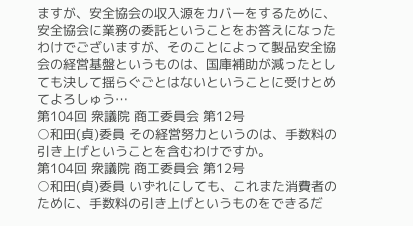ますが、安全協会の収入源をカバーをするために、安全協会に業務の委託ということをお答えになったわけでございますが、そのことによって製品安全協会の経営基盤というものは、国庫補助が減ったとしても決して揺らぐごとはないということに受けとめてよろしゅう…
第104回 衆議院 商工委員会 第12号
○和田(貞)委員 その経営努力というのは、手数料の引き上げということを含むわけですか。
第104回 衆議院 商工委員会 第12号
○和田(貞)委員 いずれにしても、これまた消費者のために、手数料の引き上げというものをできるだ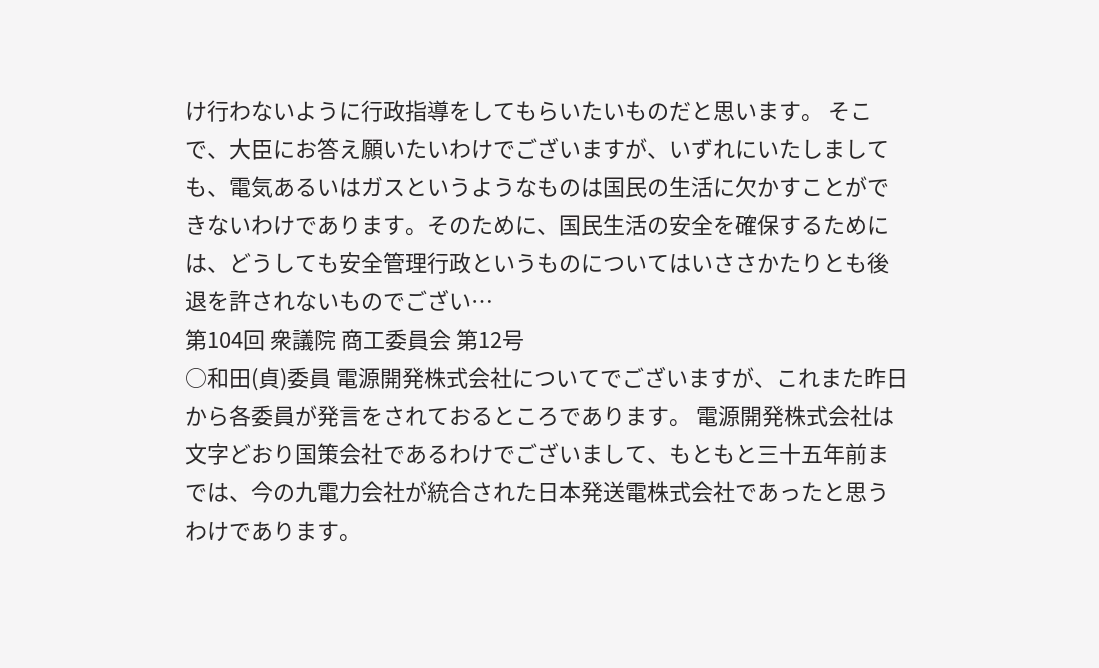け行わないように行政指導をしてもらいたいものだと思います。 そこで、大臣にお答え願いたいわけでございますが、いずれにいたしましても、電気あるいはガスというようなものは国民の生活に欠かすことができないわけであります。そのために、国民生活の安全を確保するためには、どうしても安全管理行政というものについてはいささかたりとも後退を許されないものでござい…
第104回 衆議院 商工委員会 第12号
○和田(貞)委員 電源開発株式会社についてでございますが、これまた昨日から各委員が発言をされておるところであります。 電源開発株式会社は文字どおり国策会社であるわけでございまして、もともと三十五年前までは、今の九電力会社が統合された日本発送電株式会社であったと思うわけであります。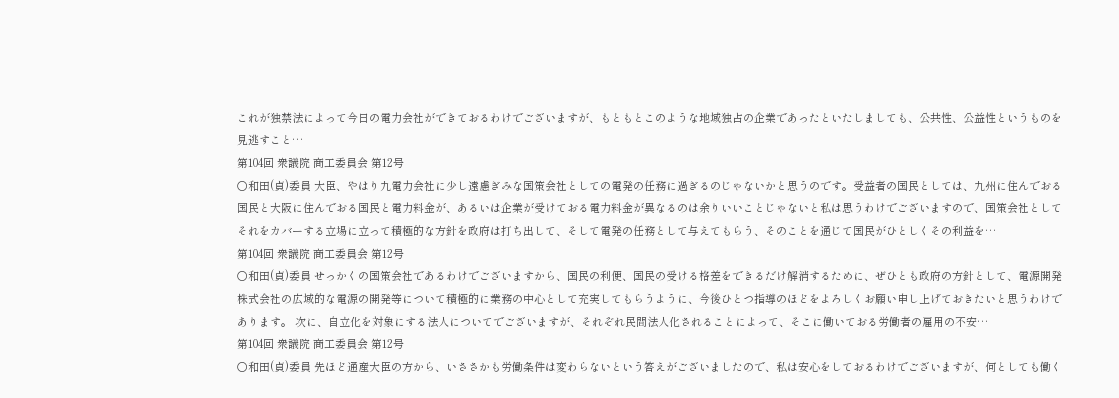これが独禁法によって今日の電力会社ができておるわけでございますが、もともとこのような地域独占の企業であったといたしましても、公共性、公益性というものを見逃すこと…
第104回 衆議院 商工委員会 第12号
○和田(貞)委員 大臣、やはり九電力会社に少し遠慮ぎみな国策会社としての電発の任務に過ぎるのじゃないかと思うのです。受益者の国民としては、九州に住んでおる国民と大阪に住んでおる国民と電力料金が、あるいは企業が受けておる電力料金が異なるのは余りいいことじゃないと私は思うわけでございますので、国策会社としてそれをカバーする立場に立って積極的な方針を政府は打ち出して、そして電発の任務として与えてもらう、そのことを通じて国民がひとしくその利益を…
第104回 衆議院 商工委員会 第12号
○和田(貞)委員 せっかくの国策会社であるわけでございますから、国民の利便、国民の受ける格差をできるだけ解消するために、ぜひとも政府の方針として、電源開発株式会社の広域的な電源の開発等について積極的に業務の中心として充実してもらうように、今後ひとつ指導のほどをよろしくお願い申し上げておきたいと思うわけであります。 次に、自立化を対象にする法人についてでございますが、それぞれ民間法人化されることによって、そこに働いておる労働者の雇用の不安…
第104回 衆議院 商工委員会 第12号
○和田(貞)委員 先ほど通産大臣の方から、いささかも労働条件は変わらないという答えがございましたので、私は安心をしておるわけでございますが、何としても働く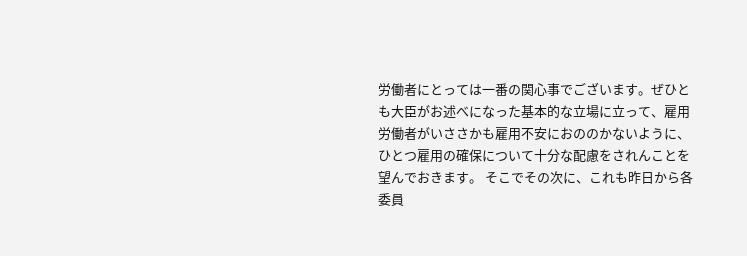労働者にとっては一番の関心事でございます。ぜひとも大臣がお述べになった基本的な立場に立って、雇用労働者がいささかも雇用不安におののかないように、ひとつ雇用の確保について十分な配慮をされんことを望んでおきます。 そこでその次に、これも昨日から各委員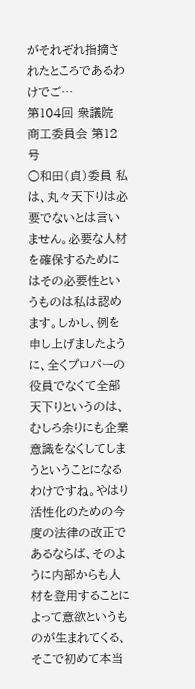がそれぞれ指摘されたところであるわけでご…
第104回 衆議院 商工委員会 第12号
○和田(貞)委員 私は、丸々天下りは必要でないとは言いません。必要な人材を確保するためにはその必要性というものは私は認めます。しかし、例を申し上げましたように、全くプロパーの役員でなくて全部天下りというのは、むしろ余りにも企業意識をなくしてしまうということになるわけですね。やはり活性化のための今度の法律の改正であるならば、そのように内部からも人材を登用することによって意欲というものが生まれてくる、そこで初めて本当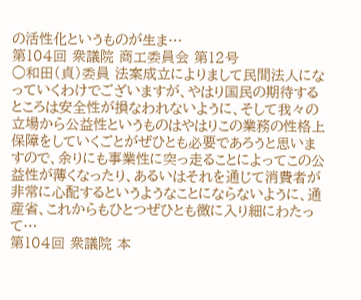の活性化というものが生ま…
第104回 衆議院 商工委員会 第12号
○和田(貞)委員 法案成立によりまして民間法人になっていくわけでございますが、やはり国民の期待するところは安全性が損なわれないように、そして我々の立場から公益性というものはやはりこの業務の性格上保障をしていくごとがぜひとも必要であろうと思いますので、余りにも事業性に突っ走ることによってこの公益性が薄くなったり、あるいはそれを通じて消費者が非常に心配するというようなことにならないように、通産省、これからもひとつぜひとも微に入り細にわたって…
第104回 衆議院 本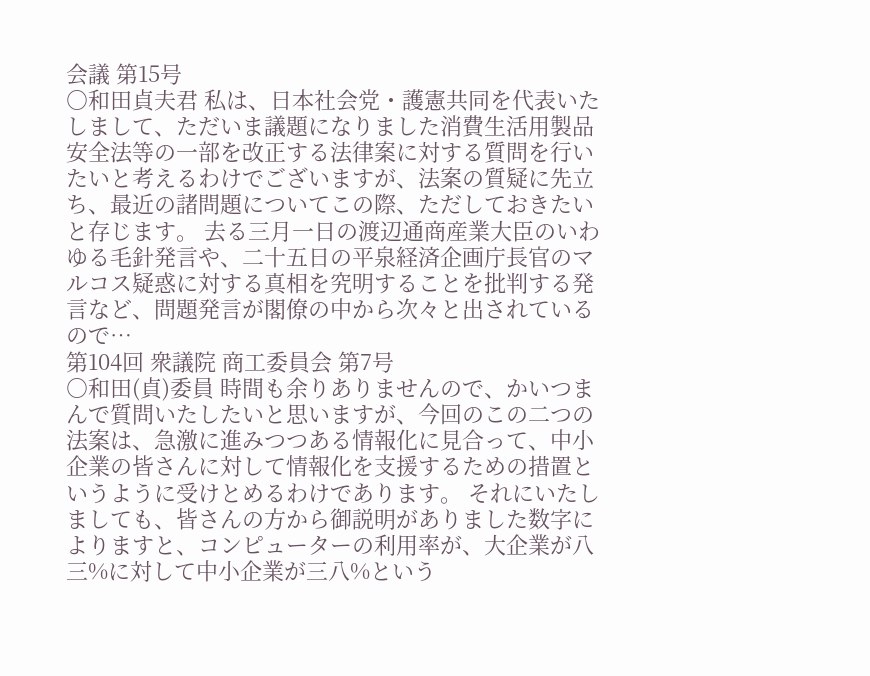会議 第15号
○和田貞夫君 私は、日本社会党・護憲共同を代表いたしまして、ただいま議題になりました消費生活用製品安全法等の一部を改正する法律案に対する質問を行いたいと考えるわけでございますが、法案の質疑に先立ち、最近の諸問題についてこの際、ただしておきたいと存じます。 去る三月一日の渡辺通商産業大臣のいわゆる毛針発言や、二十五日の平泉経済企画庁長官のマルコス疑惑に対する真相を究明することを批判する発言など、問題発言が閣僚の中から次々と出されているので…
第104回 衆議院 商工委員会 第7号
○和田(貞)委員 時間も余りありませんので、かいつまんで質問いたしたいと思いますが、今回のこの二つの法案は、急激に進みつつある情報化に見合って、中小企業の皆さんに対して情報化を支援するための措置というように受けとめるわけであります。 それにいたしましても、皆さんの方から御説明がありました数字によりますと、コンピューターの利用率が、大企業が八三%に対して中小企業が三八%という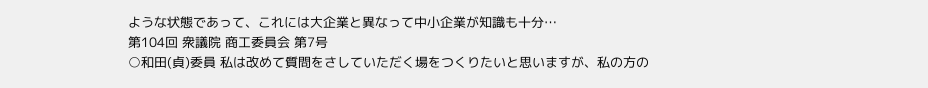ような状態であって、これには大企業と異なって中小企業が知識も十分…
第104回 衆議院 商工委員会 第7号
○和田(貞)委員 私は改めて質問をさしていただく場をつくりたいと思いますが、私の方の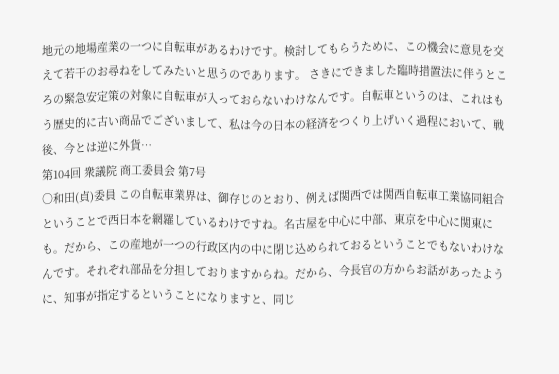地元の地場産業の一つに自転車があるわけです。検討してもらうために、この機会に意見を交えて若干のお尋ねをしてみたいと思うのであります。 さきにできました臨時措置法に伴うところの緊急安定策の対象に自転車が入っておらないわけなんです。自転車というのは、これはもう歴史的に古い商品でございまして、私は今の日本の経済をつくり上げいく過程において、戦後、今とは逆に外貨…
第104回 衆議院 商工委員会 第7号
○和田(貞)委員 この自転車業界は、御存じのとおり、例えば関西では関西自転車工業協同組合ということで西日本を網羅しているわけですね。名古屋を中心に中部、東京を中心に関東にも。だから、この産地が一つの行政区内の中に閉じ込められておるということでもないわけなんです。それぞれ部品を分担しておりますからね。だから、今長官の方からお話があったように、知事が指定するということになりますと、同じ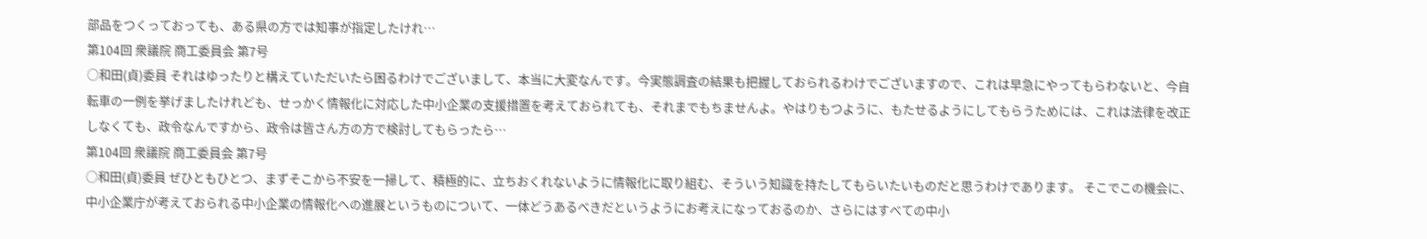部品をつくっておっても、ある県の方では知事が指定したけれ…
第104回 衆議院 商工委員会 第7号
○和田(貞)委員 それはゆったりと構えていただいたら困るわけでございまして、本当に大変なんです。今実態調査の結果も把握しておられるわけでございますので、これは早急にやってもらわないと、今自転車の一例を挙げましたけれども、せっかく情報化に対応した中小企業の支援措置を考えておられても、それまでもちませんよ。やはりもつように、もたせるようにしてもらうためには、これは法律を改正しなくても、政令なんですから、政令は皆さん方の方で検討してもらったら…
第104回 衆議院 商工委員会 第7号
○和田(貞)委員 ぜひともひとつ、まずそこから不安を一掃して、積極的に、立ちおくれないように情報化に取り組む、そういう知識を持たしてもらいたいものだと思うわけであります。 そこでこの機会に、中小企業庁が考えておられる中小企業の情報化への進展というものについて、一体どうあるべきだというようにお考えになっておるのか、さらにはすべての中小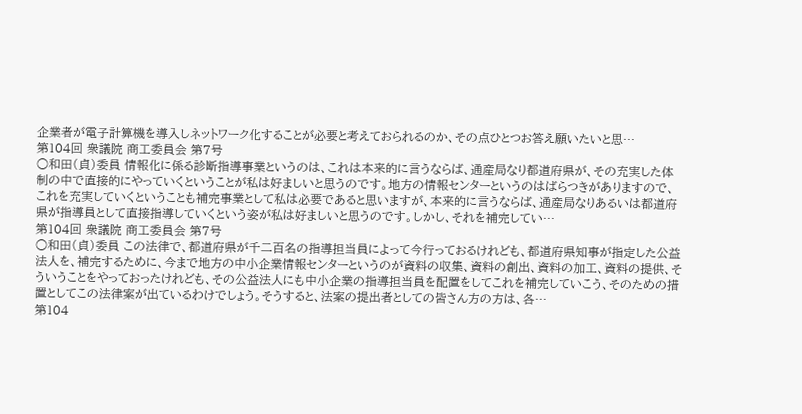企業者が電子計算機を導入しネットワーク化することが必要と考えておられるのか、その点ひとつお答え願いたいと思…
第104回 衆議院 商工委員会 第7号
○和田(貞)委員 情報化に係る診断指導事業というのは、これは本来的に言うならば、通産局なり都道府県が、その充実した体制の中で直接的にやっていくということが私は好ましいと思うのです。地方の情報センターというのはばらつきがありますので、これを充実していくということも補完事業として私は必要であると思いますが、本来的に言うならば、通産局なりあるいは都道府県が指導員として直接指導していくという姿が私は好ましいと思うのです。しかし、それを補完してい…
第104回 衆議院 商工委員会 第7号
○和田(貞)委員 この法律で、都道府県が千二百名の指導担当員によって今行っておるけれども、都道府県知事が指定した公益法人を、補完するために、今まで地方の中小企業情報センターというのが資料の収集、資料の創出、資料の加工、資料の提供、そういうことをやっておったけれども、その公益法人にも中小企業の指導担当員を配置をしてこれを補完していこう、そのための措置としてこの法律案が出ているわけでしょう。そうすると、法案の提出者としての皆さん方の方は、各…
第104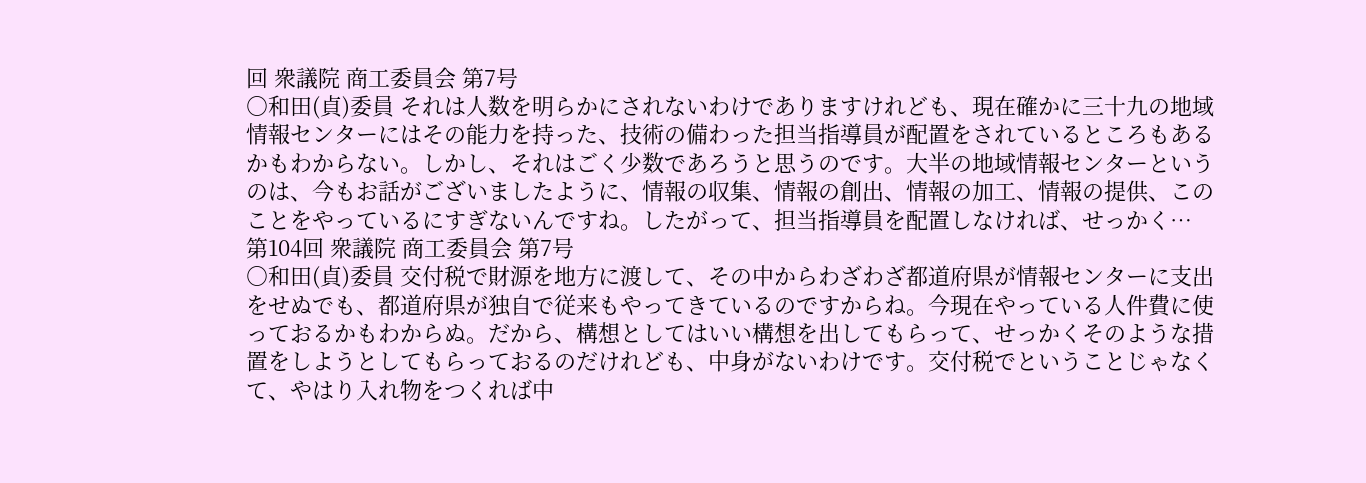回 衆議院 商工委員会 第7号
○和田(貞)委員 それは人数を明らかにされないわけでありますけれども、現在確かに三十九の地域情報センターにはその能力を持った、技術の備わった担当指導員が配置をされているところもあるかもわからない。しかし、それはごく少数であろうと思うのです。大半の地域情報センターというのは、今もお話がございましたように、情報の収集、情報の創出、情報の加工、情報の提供、このことをやっているにすぎないんですね。したがって、担当指導員を配置しなければ、せっかく…
第104回 衆議院 商工委員会 第7号
○和田(貞)委員 交付税で財源を地方に渡して、その中からわざわざ都道府県が情報センターに支出をせぬでも、都道府県が独自で従来もやってきているのですからね。今現在やっている人件費に使っておるかもわからぬ。だから、構想としてはいい構想を出してもらって、せっかくそのような措置をしようとしてもらっておるのだけれども、中身がないわけです。交付税でということじゃなくて、やはり入れ物をつくれば中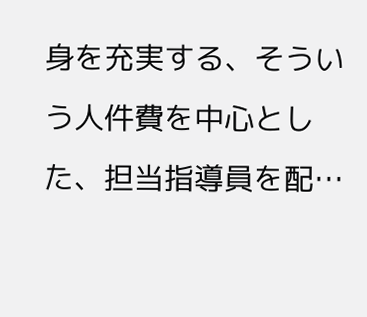身を充実する、そういう人件費を中心とした、担当指導員を配…